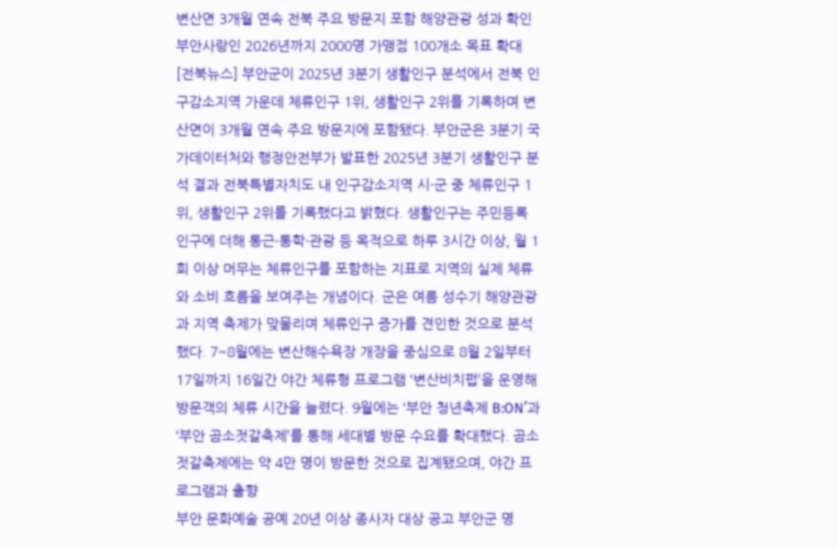변산면 3개월 연속 전북 주요 방문지 포함 해양관광 성과 확인 부안사랑인 2026년까지 2000명 가맹점 100개소 목표 확대 [전북뉴스] 부안군이 2025년 3분기 생활인구 분석에서 전북 인구감소지역 가운데 체류인구 1위, 생활인구 2위를 기록하며 변산면이 3개월 연속 주요 방문지에 포함됐다. 부안군은 3분기 국가데이터처와 행정안전부가 발표한 2025년 3분기 생활인구 분석 결과 전북특별자치도 내 인구감소지역 시·군 중 체류인구 1위, 생활인구 2위를 기록했다고 밝혔다. 생활인구는 주민등록 인구에 더해 통근·통학·관광 등 목적으로 하루 3시간 이상, 월 1회 이상 머무는 체류인구를 포함하는 지표로 지역의 실제 체류와 소비 흐름을 보여주는 개념이다. 군은 여름 성수기 해양관광과 지역 축제가 맞물리며 체류인구 증가를 견인한 것으로 분석했다. 7~8월에는 변산해수욕장 개장을 중심으로 8월 2일부터 17일까지 16일간 야간 체류형 프로그램 ‘변산비치펍’을 운영해 방문객의 체류 시간을 늘렸다. 9월에는 ‘부안 청년축제 B:ON’과 ‘부안 곰소젓갈축제’를 통해 세대별 방문 수요를 확대했다. 곰소젓갈축제에는 약 4만 명이 방문한 것으로 집계됐으며, 야간 프로그램과 출향
부안 문화예술 공예 20년 이상 종사자 대상 공고 부안군 명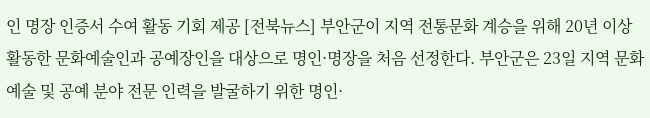인 명장 인증서 수여 활동 기회 제공 [전북뉴스] 부안군이 지역 전통문화 계승을 위해 20년 이상 활동한 문화예술인과 공예장인을 대상으로 명인·명장을 처음 선정한다. 부안군은 23일 지역 문화예술 및 공예 분야 전문 인력을 발굴하기 위한 명인·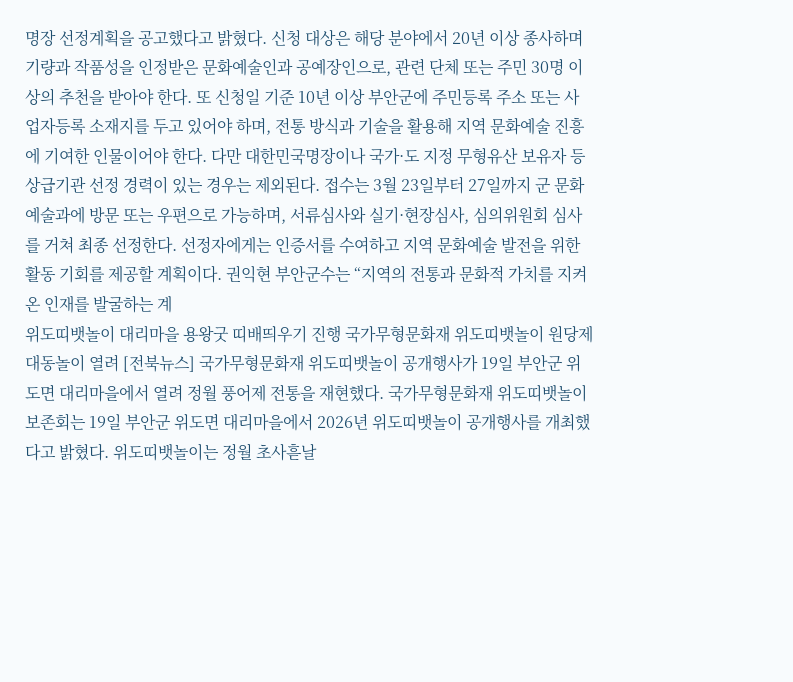명장 선정계획을 공고했다고 밝혔다. 신청 대상은 해당 분야에서 20년 이상 종사하며 기량과 작품성을 인정받은 문화예술인과 공예장인으로, 관련 단체 또는 주민 30명 이상의 추천을 받아야 한다. 또 신청일 기준 10년 이상 부안군에 주민등록 주소 또는 사업자등록 소재지를 두고 있어야 하며, 전통 방식과 기술을 활용해 지역 문화예술 진흥에 기여한 인물이어야 한다. 다만 대한민국명장이나 국가·도 지정 무형유산 보유자 등 상급기관 선정 경력이 있는 경우는 제외된다. 접수는 3월 23일부터 27일까지 군 문화예술과에 방문 또는 우편으로 가능하며, 서류심사와 실기·현장심사, 심의위원회 심사를 거쳐 최종 선정한다. 선정자에게는 인증서를 수여하고 지역 문화예술 발전을 위한 활동 기회를 제공할 계획이다. 권익현 부안군수는 “지역의 전통과 문화적 가치를 지켜온 인재를 발굴하는 계
위도띠뱃놀이 대리마을 용왕굿 띠배띄우기 진행 국가무형문화재 위도띠뱃놀이 원당제 대동놀이 열려 [전북뉴스] 국가무형문화재 위도띠뱃놀이 공개행사가 19일 부안군 위도면 대리마을에서 열려 정월 풍어제 전통을 재현했다. 국가무형문화재 위도띠뱃놀이 보존회는 19일 부안군 위도면 대리마을에서 2026년 위도띠뱃놀이 공개행사를 개최했다고 밝혔다. 위도띠뱃놀이는 정월 초사흗날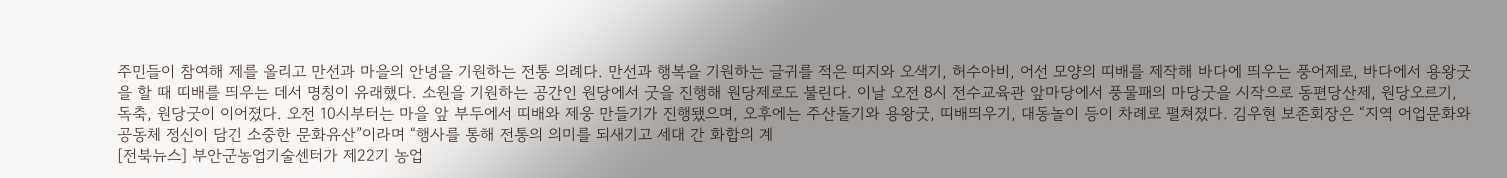주민들이 참여해 제를 올리고 만선과 마을의 안녕을 기원하는 전통 의례다. 만선과 행복을 기원하는 글귀를 적은 띠지와 오색기, 허수아비, 어선 모양의 띠배를 제작해 바다에 띄우는 풍어제로, 바다에서 용왕굿을 할 때 띠배를 띄우는 데서 명칭이 유래했다. 소원을 기원하는 공간인 원당에서 굿을 진행해 원당제로도 불린다. 이날 오전 8시 전수교육관 앞마당에서 풍물패의 마당굿을 시작으로 동편당산제, 원당오르기, 독축, 원당굿이 이어졌다. 오전 10시부터는 마을 앞 부두에서 띠배와 제웅 만들기가 진행됐으며, 오후에는 주산돌기와 용왕굿, 띠배띄우기, 대동놀이 등이 차례로 펼쳐졌다. 김우현 보존회장은 “지역 어업문화와 공동체 정신이 담긴 소중한 문화유산”이라며 “행사를 통해 전통의 의미를 되새기고 세대 간 화합의 계
[전북뉴스] 부안군농업기술센터가 제22기 농업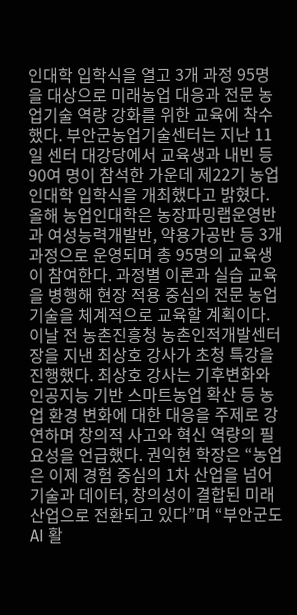인대학 입학식을 열고 3개 과정 95명을 대상으로 미래농업 대응과 전문 농업기술 역량 강화를 위한 교육에 착수했다. 부안군농업기술센터는 지난 11일 센터 대강당에서 교육생과 내빈 등 90여 명이 참석한 가운데 제22기 농업인대학 입학식을 개최했다고 밝혔다. 올해 농업인대학은 농장파밍랩운영반과 여성능력개발반, 약용가공반 등 3개 과정으로 운영되며 총 95명의 교육생이 참여한다. 과정별 이론과 실습 교육을 병행해 현장 적용 중심의 전문 농업기술을 체계적으로 교육할 계획이다. 이날 전 농촌진흥청 농촌인적개발센터장을 지낸 최상호 강사가 초청 특강을 진행했다. 최상호 강사는 기후변화와 인공지능 기반 스마트농업 확산 등 농업 환경 변화에 대한 대응을 주제로 강연하며 창의적 사고와 혁신 역량의 필요성을 언급했다. 권익현 학장은 “농업은 이제 경험 중심의 1차 산업을 넘어 기술과 데이터, 창의성이 결합된 미래 산업으로 전환되고 있다”며 “부안군도 AI 활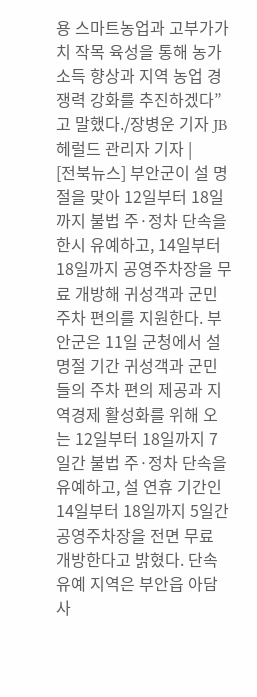용 스마트농업과 고부가가치 작목 육성을 통해 농가 소득 향상과 지역 농업 경쟁력 강화를 추진하겠다”고 말했다./장병운 기자 JB헤럴드 관리자 기자 |
[전북뉴스] 부안군이 설 명절을 맞아 12일부터 18일까지 불법 주·정차 단속을 한시 유예하고, 14일부터 18일까지 공영주차장을 무료 개방해 귀성객과 군민 주차 편의를 지원한다. 부안군은 11일 군청에서 설 명절 기간 귀성객과 군민들의 주차 편의 제공과 지역경제 활성화를 위해 오는 12일부터 18일까지 7일간 불법 주·정차 단속을 유예하고, 설 연휴 기간인 14일부터 18일까지 5일간 공영주차장을 전면 무료 개방한다고 밝혔다. 단속 유예 지역은 부안읍 아담 사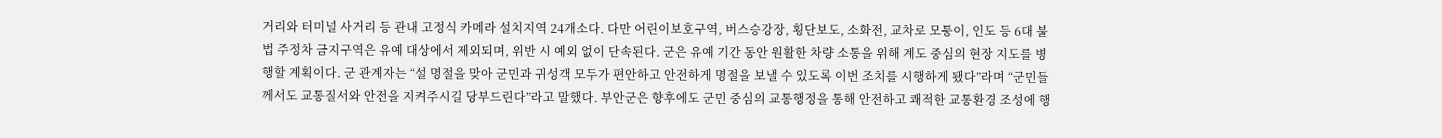거리와 터미널 사거리 등 관내 고정식 카메라 설치지역 24개소다. 다만 어린이보호구역, 버스승강장, 횡단보도, 소화전, 교차로 모퉁이, 인도 등 6대 불법 주정차 금지구역은 유예 대상에서 제외되며, 위반 시 예외 없이 단속된다. 군은 유예 기간 동안 원활한 차량 소통을 위해 계도 중심의 현장 지도를 병행할 계획이다. 군 관계자는 “설 명절을 맞아 군민과 귀성객 모두가 편안하고 안전하게 명절을 보낼 수 있도록 이번 조치를 시행하게 됐다”라며 “군민들께서도 교통질서와 안전을 지켜주시길 당부드린다”라고 말했다. 부안군은 향후에도 군민 중심의 교통행정을 통해 안전하고 쾌적한 교통환경 조성에 행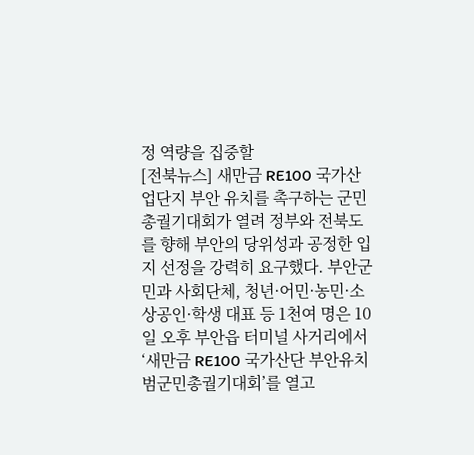정 역량을 집중할
[전북뉴스] 새만금 RE100 국가산업단지 부안 유치를 촉구하는 군민 총궐기대회가 열려 정부와 전북도를 향해 부안의 당위성과 공정한 입지 선정을 강력히 요구했다. 부안군민과 사회단체, 청년·어민·농민·소상공인·학생 대표 등 1천여 명은 10일 오후 부안읍 터미널 사거리에서 ‘새만금 RE100 국가산단 부안유치 범군민총궐기대회’를 열고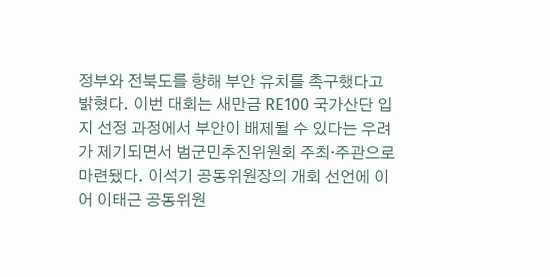정부와 전북도를 향해 부안 유치를 촉구했다고 밝혔다. 이번 대회는 새만금 RE100 국가산단 입지 선정 과정에서 부안이 배제될 수 있다는 우려가 제기되면서 범군민추진위원회 주최·주관으로 마련됐다. 이석기 공동위원장의 개회 선언에 이어 이태근 공동위원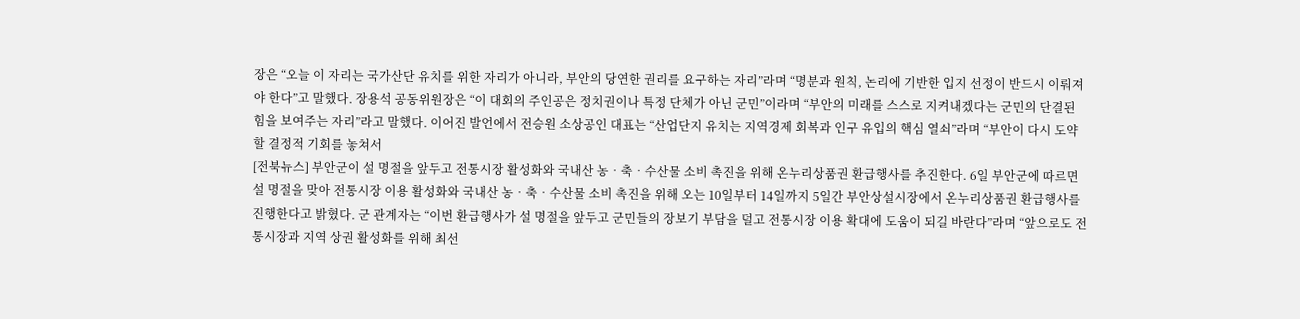장은 “오늘 이 자리는 국가산단 유치를 위한 자리가 아니라, 부안의 당연한 권리를 요구하는 자리”라며 “명분과 원칙, 논리에 기반한 입지 선정이 반드시 이뤄져야 한다”고 말했다. 장용석 공동위원장은 “이 대회의 주인공은 정치권이나 특정 단체가 아닌 군민”이라며 “부안의 미래를 스스로 지켜내겠다는 군민의 단결된 힘을 보여주는 자리”라고 말했다. 이어진 발언에서 전승원 소상공인 대표는 “산업단지 유치는 지역경제 회복과 인구 유입의 핵심 열쇠”라며 “부안이 다시 도약할 결정적 기회를 놓쳐서
[전북뉴스] 부안군이 설 명절을 앞두고 전통시장 활성화와 국내산 농‧축‧수산물 소비 촉진을 위해 온누리상품권 환급행사를 추진한다. 6일 부안군에 따르면 설 명절을 맞아 전통시장 이용 활성화와 국내산 농‧축‧수산물 소비 촉진을 위해 오는 10일부터 14일까지 5일간 부안상설시장에서 온누리상품권 환급행사를 진행한다고 밝혔다. 군 관계자는 “이번 환급행사가 설 명절을 앞두고 군민들의 장보기 부담을 덜고 전통시장 이용 확대에 도움이 되길 바란다”라며 “앞으로도 전통시장과 지역 상권 활성화를 위해 최선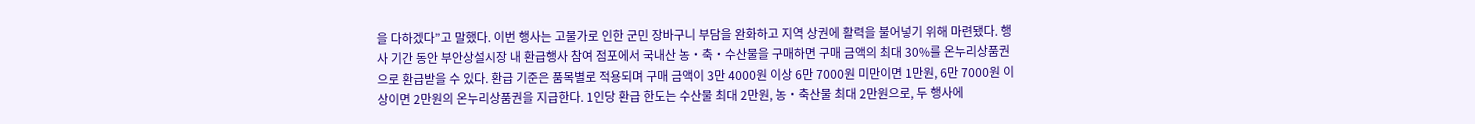을 다하겠다”고 말했다. 이번 행사는 고물가로 인한 군민 장바구니 부담을 완화하고 지역 상권에 활력을 불어넣기 위해 마련됐다. 행사 기간 동안 부안상설시장 내 환급행사 참여 점포에서 국내산 농‧축‧수산물을 구매하면 구매 금액의 최대 30%를 온누리상품권으로 환급받을 수 있다. 환급 기준은 품목별로 적용되며 구매 금액이 3만 4000원 이상 6만 7000원 미만이면 1만원, 6만 7000원 이상이면 2만원의 온누리상품권을 지급한다. 1인당 환급 한도는 수산물 최대 2만원, 농‧축산물 최대 2만원으로, 두 행사에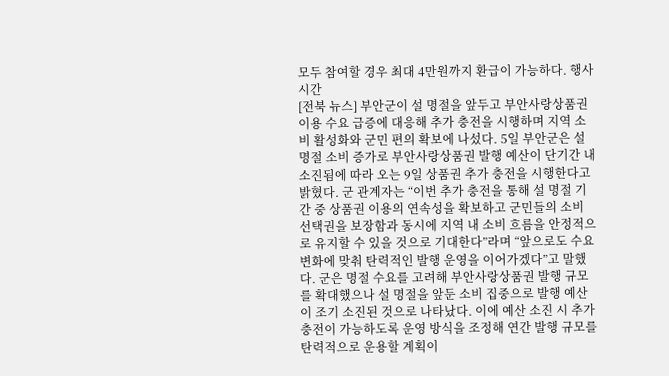모두 참여할 경우 최대 4만원까지 환급이 가능하다. 행사 시간
[전북 뉴스] 부안군이 설 명절을 앞두고 부안사랑상품권 이용 수요 급증에 대응해 추가 충전을 시행하며 지역 소비 활성화와 군민 편의 확보에 나섰다. 5일 부안군은 설 명절 소비 증가로 부안사랑상품권 발행 예산이 단기간 내 소진됨에 따라 오는 9일 상품권 추가 충전을 시행한다고 밝혔다. 군 관계자는 “이번 추가 충전을 통해 설 명절 기간 중 상품권 이용의 연속성을 확보하고 군민들의 소비 선택권을 보장함과 동시에 지역 내 소비 흐름을 안정적으로 유지할 수 있을 것으로 기대한다”라며 “앞으로도 수요 변화에 맞춰 탄력적인 발행 운영을 이어가겠다”고 말했다. 군은 명절 수요를 고려해 부안사랑상품권 발행 규모를 확대했으나 설 명절을 앞둔 소비 집중으로 발행 예산이 조기 소진된 것으로 나타났다. 이에 예산 소진 시 추가 충전이 가능하도록 운영 방식을 조정해 연간 발행 규모를 탄력적으로 운용할 계획이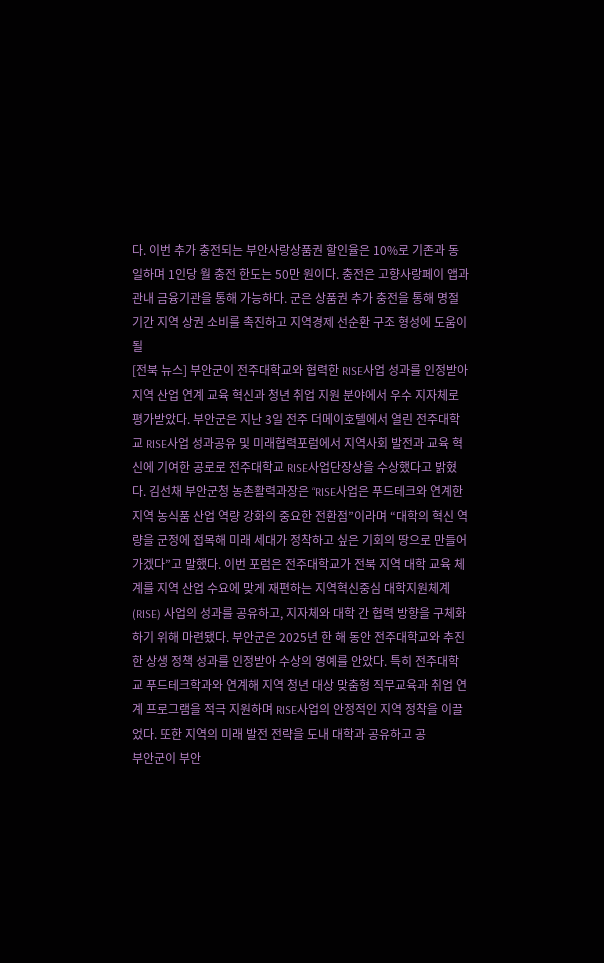다. 이번 추가 충전되는 부안사랑상품권 할인율은 10%로 기존과 동일하며 1인당 월 충전 한도는 50만 원이다. 충전은 고향사랑페이 앱과 관내 금융기관을 통해 가능하다. 군은 상품권 추가 충전을 통해 명절 기간 지역 상권 소비를 촉진하고 지역경제 선순환 구조 형성에 도움이 될
[전북 뉴스] 부안군이 전주대학교와 협력한 RISE사업 성과를 인정받아 지역 산업 연계 교육 혁신과 청년 취업 지원 분야에서 우수 지자체로 평가받았다. 부안군은 지난 3일 전주 더메이호텔에서 열린 전주대학교 RISE사업 성과공유 및 미래협력포럼에서 지역사회 발전과 교육 혁신에 기여한 공로로 전주대학교 RISE사업단장상을 수상했다고 밝혔다. 김선채 부안군청 농촌활력과장은 “RISE사업은 푸드테크와 연계한 지역 농식품 산업 역량 강화의 중요한 전환점”이라며 “대학의 혁신 역량을 군정에 접목해 미래 세대가 정착하고 싶은 기회의 땅으로 만들어가겠다”고 말했다. 이번 포럼은 전주대학교가 전북 지역 대학 교육 체계를 지역 산업 수요에 맞게 재편하는 지역혁신중심 대학지원체계(RISE) 사업의 성과를 공유하고, 지자체와 대학 간 협력 방향을 구체화하기 위해 마련됐다. 부안군은 2025년 한 해 동안 전주대학교와 추진한 상생 정책 성과를 인정받아 수상의 영예를 안았다. 특히 전주대학교 푸드테크학과와 연계해 지역 청년 대상 맞춤형 직무교육과 취업 연계 프로그램을 적극 지원하며 RISE사업의 안정적인 지역 정착을 이끌었다. 또한 지역의 미래 발전 전략을 도내 대학과 공유하고 공
부안군이 부안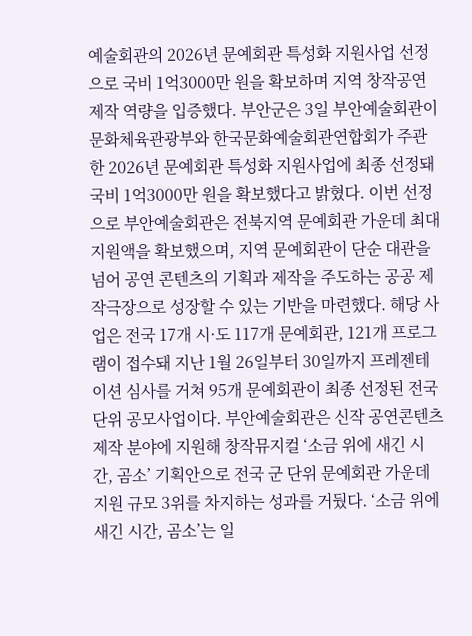예술회관의 2026년 문예회관 특성화 지원사업 선정으로 국비 1억3000만 원을 확보하며 지역 창작공연 제작 역량을 입증했다. 부안군은 3일 부안예술회관이 문화체육관광부와 한국문화예술회관연합회가 주관한 2026년 문예회관 특성화 지원사업에 최종 선정돼 국비 1억3000만 원을 확보했다고 밝혔다. 이번 선정으로 부안예술회관은 전북지역 문예회관 가운데 최대 지원액을 확보했으며, 지역 문예회관이 단순 대관을 넘어 공연 콘텐츠의 기획과 제작을 주도하는 공공 제작극장으로 성장할 수 있는 기반을 마련했다. 해당 사업은 전국 17개 시·도 117개 문예회관, 121개 프로그램이 접수돼 지난 1월 26일부터 30일까지 프레젠테이션 심사를 거쳐 95개 문예회관이 최종 선정된 전국 단위 공모사업이다. 부안예술회관은 신작 공연콘텐츠 제작 분야에 지원해 창작뮤지컬 ‘소금 위에 새긴 시간, 곰소’ 기획안으로 전국 군 단위 문예회관 가운데 지원 규모 3위를 차지하는 성과를 거뒀다. ‘소금 위에 새긴 시간, 곰소’는 일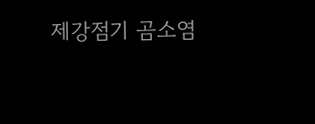제강점기 곰소염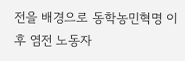전을 배경으로 동학농민혁명 이후 염전 노동자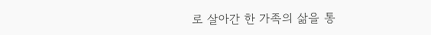로 살아간 한 가족의 삶을 통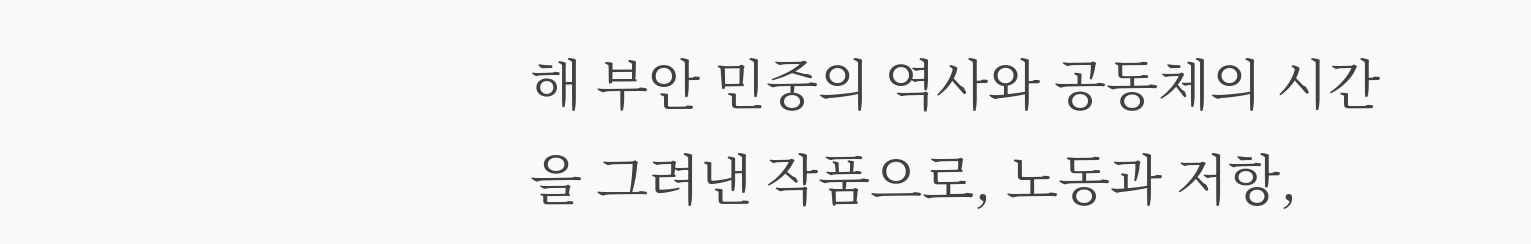해 부안 민중의 역사와 공동체의 시간을 그려낸 작품으로, 노동과 저항,